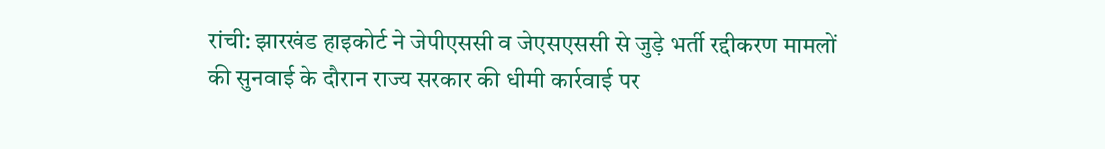रांची: झारखंड हाइकोर्ट ने जेपीएससी व जेएसएससी से जुड़े भर्ती रद्दीकरण मामलों की सुनवाई के दौरान राज्य सरकार की धीमी कार्रवाई पर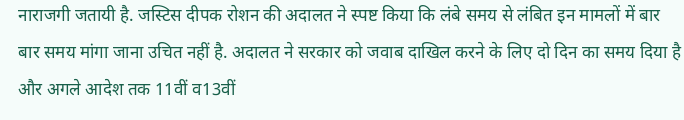नाराजगी जतायी है. जस्टिस दीपक रोशन की अदालत ने स्पष्ट किया कि लंबे समय से लंबित इन मामलों में बार बार समय मांगा जाना उचित नहीं है. अदालत ने सरकार को जवाब दाखिल करने के लिए दो दिन का समय दिया है और अगले आदेश तक 11वीं व13वीं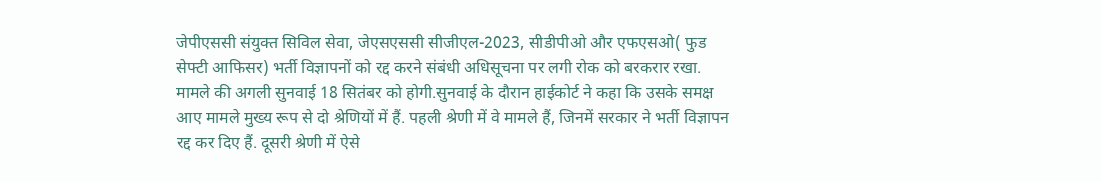जेपीएससी संयुक्त सिविल सेवा, जेएसएससी सीजीएल-2023, सीडीपीओ और एफएसओ( फुड सेफ्टी आफिसर) भर्ती विज्ञापनों को रद्द करने संबंधी अधिसूचना पर लगी रोक को बरकरार रखा. मामले की अगली सुनवाई 18 सितंबर को होगी.सुनवाई के दौरान हाईकोर्ट ने कहा कि उसके समक्ष आए मामले मुख्य रूप से दो श्रेणियों में हैं. पहली श्रेणी में वे मामले हैं, जिनमें सरकार ने भर्ती विज्ञापन रद्द कर दिए हैं. दूसरी श्रेणी में ऐसे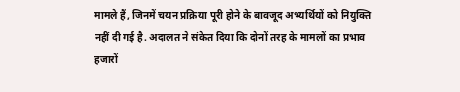मामले हैं, जिनमें चयन प्रक्रिया पूरी होने के बावजूद अभ्यर्थियों को नियुक्ति नहीं दी गई है. अदालत ने संकेत दिया कि दोनों तरह के मामलों का प्रभाव हजारों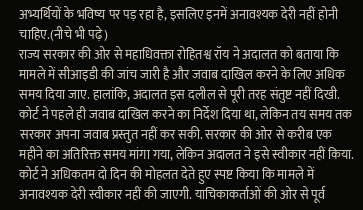अभ्यर्थियों के भविष्य पर पड़ रहा है, इसलिए इनमें अनावश्यक देरी नहीं होनी चाहिए.(नीचे भी पढ़े)
राज्य सरकार की ओर से महाधिवक्ता रोहितश्व रॉय ने अदालत को बताया कि मामले में सीआइडी की जांच जारी है और जवाब दाखिल करने के लिए अधिक समय दिया जाए. हालांकि, अदालत इस दलील से पूरी तरह संतुष्ट नहीं दिखी. कोर्ट ने पहले ही जवाब दाखिल करने का निर्देश दिया था, लेकिन तय समय तक सरकार अपना जवाब प्रस्तुत नहीं कर सकी. सरकार की ओर से करीब एक महीने का अतिरिक्त समय मांगा गया, लेकिन अदालत ने इसे स्वीकार नहीं किया. कोर्ट ने अधिकतम दो दिन की मोहलत देते हुए स्पष्ट किया कि मामले में अनावश्यक देरी स्वीकार नहीं की जाएगी. याचिकाकर्ताओं की ओर से पूर्व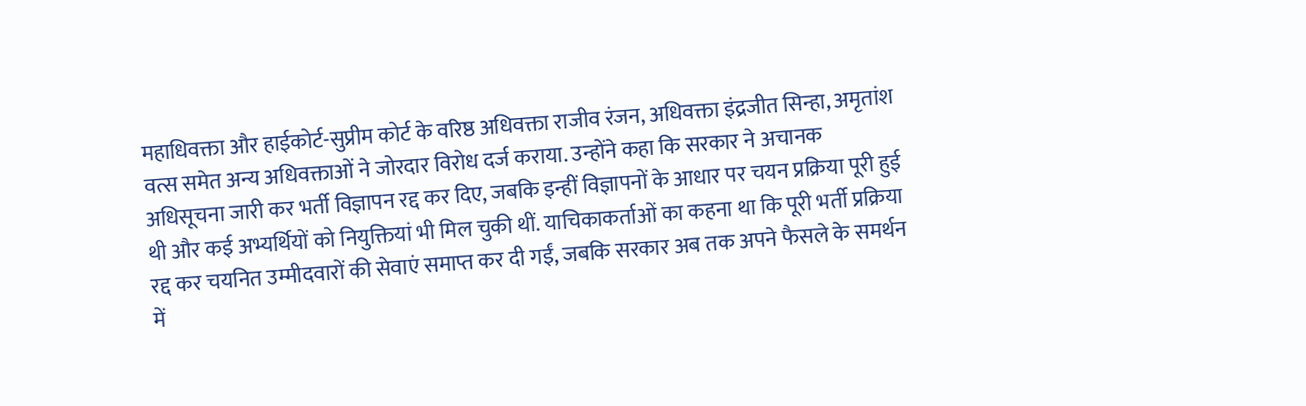महाधिवक्ता और हाईकोर्ट-सुप्रीम कोर्ट के वरिष्ठ अधिवक्ता राजीव रंजन, अधिवक्ता इंद्रजीत सिन्हा, अमृतांश वत्स समेत अन्य अधिवक्ताओं ने जोरदार विरोध दर्ज कराया. उन्होंने कहा कि सरकार ने अचानक अधिसूचना जारी कर भर्ती विज्ञापन रद्द कर दिए, जबकि इन्हीं विज्ञापनों के आधार पर चयन प्रक्रिया पूरी हुई थी और कई अभ्यर्थियों को नियुक्तियां भी मिल चुकी थीं. याचिकाकर्ताओं का कहना था कि पूरी भर्ती प्रक्रिया रद्द कर चयनित उम्मीदवारों की सेवाएं समाप्त कर दी गईं, जबकि सरकार अब तक अपने फैसले के समर्थन में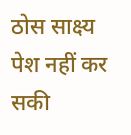ठोस साक्ष्य पेश नहीं कर सकी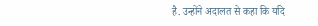है. उन्होंने अदालत से कहा कि यदि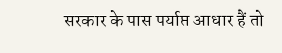सरकार के पास पर्याप्त आधार हैं तो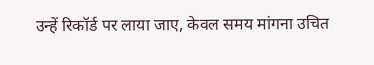उन्हें रिकॉर्ड पर लाया जाए, केवल समय मांगना उचित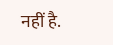नहीं है.